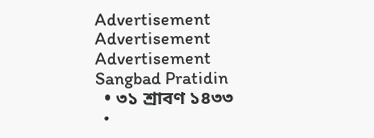Advertisement
Advertisement
Advertisement
Sangbad Pratidin
  • ৩১ শ্রাবণ ১৪৩৩
  •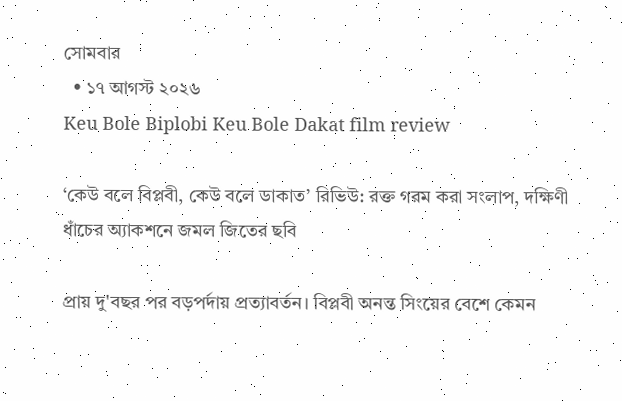সোমবার
  • ১৭ আগস্ট ২০২৬
Keu Bole Biplobi Keu Bole Dakat film review

‘কেউ বলে বিপ্লবী, কেউ বলে ডাকাত’ রিভিউ: রক্ত গরম করা সংলাপ, দক্ষিণী ধাঁচের অ্যাকশনে জমল জিতের ছবি

প্রায় দু'বছর পর বড়পর্দায় প্রত্যাবর্তন। বিপ্লবী অনন্ত সিংয়ের বেশে কেমন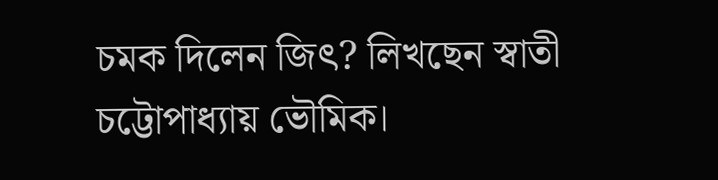চমক দিলেন জিৎ? লিখছেন স্বাতী চট্টোপাধ্যায় ভৌমিক।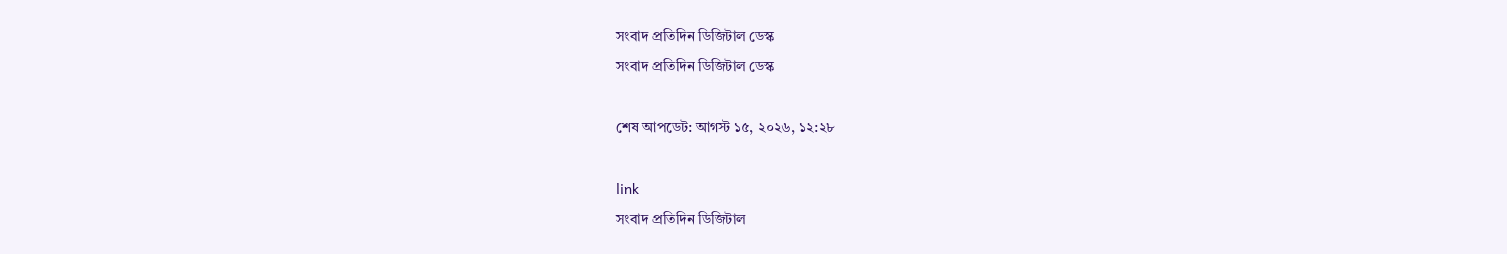সংবাদ প্রতিদিন ডিজিটাল ডেস্ক
সংবাদ প্রতিদিন ডিজিটাল ডেস্ক

শেষ আপডেট: আগস্ট ১৫, ২০২৬, ১২:২৮

link
সংবাদ প্রতিদিন ডিজিটাল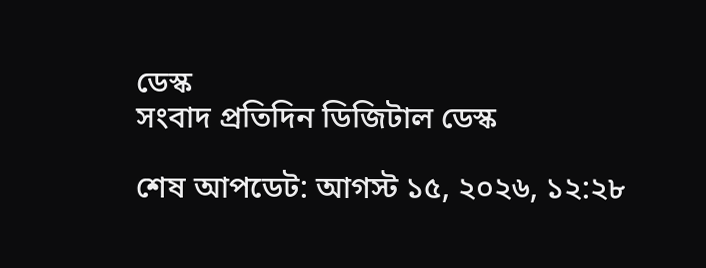ডেস্ক
সংবাদ প্রতিদিন ডিজিটাল ডেস্ক

শেষ আপডেট: আগস্ট ১৫, ২০২৬, ১২:২৮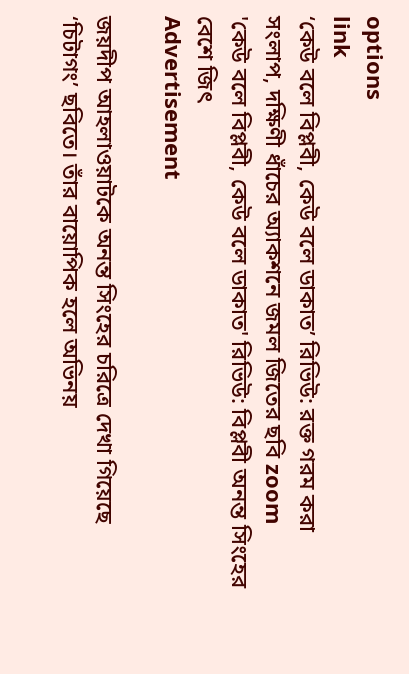options
link
‘কেউ বলে বিপ্লবী, কেউ বলে ডাকাত’ রিভিউ: রক্ত গরম করা সংলাপ, দক্ষিণী ধাঁচের অ্যাকশনে জমল জিতের ছবি zoom
'কেউ বলে বিপ্লবী, কেউ বলে ডাকাত' রিভিউ: বিপ্লবী অনন্ত সিংহের বেশে জিৎ
Advertisement

জয়দীপ আহলাওয়াটকে অনন্ত সিংহের চরিত্রে দেখা গিয়েছে ‘চিটাগং’ ছবিতে। তাঁর বায়োপিক হলে অভিনয়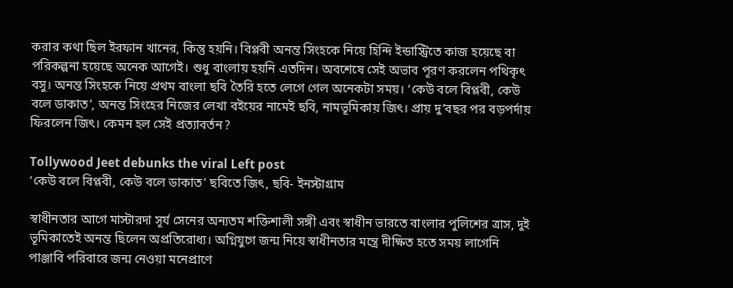করার কথা ছিল ইরফান খানের, কিন্তু হয়নি। বিপ্লবী অনন্ত সিংহকে নিয়ে হিন্দি ইন্ডাস্ট্রিতে কাজ হয়েছে বা পরিকল্পনা হয়েছে অনেক আগেই। শুধু বাংলায় হয়নি এতদিন। অবশেষে সেই অভাব পূরণ করলেন পথিকৃৎ বসু। অনন্ত সিংহকে নিয়ে প্রথম বাংলা ছবি তৈরি হতে লেগে গেল অনেকটা সময়। ‘কেউ বলে বিপ্লবী, কেউ বলে ডাকাত’, অনন্ত সিংহের নিজের লেখা বইয়ের নামেই ছবি, নামভূমিকায় জিৎ। প্রায় দু’বছর পর বড়পর্দায় ফিরলেন জিৎ। কেমন হল সেই প্রত্যাবর্তন?

Tollywood Jeet debunks the viral Left post
‘কেউ বলে বিপ্লবী, কেউ বলে ডাকাত’ ছবিতে জিৎ, ছবি- ইনস্টাগ্রাম

স্বাধীনতার আগে মাস্টারদা সূর্য সেনের অন্যতম শক্তিশালী সঙ্গী এবং স্বাধীন ভারতে বাংলার পুলিশের ত্রাস, দুই ভূমিকাতেই অনন্ত ছিলেন অপ্রতিরোধ্য। অগ্নিযুগে জন্ম নিয়ে স্বাধীনতার মন্ত্রে দীক্ষিত হতে সময় লাগেনি পাঞ্জাবি পরিবারে জন্ম নেওয়া মনেপ্রাণে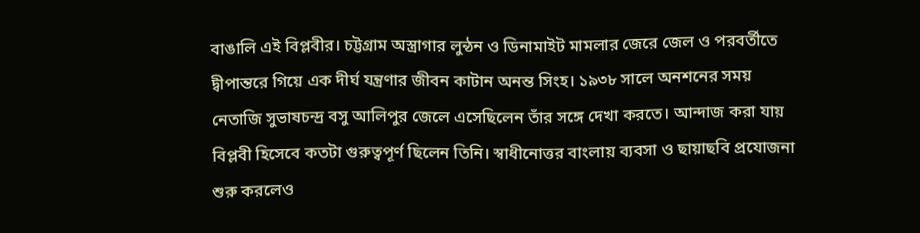বাঙালি এই বিপ্লবীর। চট্টগ্রাম অস্ত্রাগার লুন্ঠন ও ডিনামাইট মামলার জেরে জেল ও পরবর্তীতে দ্বীপান্তরে গিয়ে এক দীর্ঘ যন্ত্রণার জীবন কাটান অনন্ত সিংহ। ১৯৩৮ সালে অনশনের সময় নেতাজি সুভাষচন্দ্র বসু আলিপুর জেলে এসেছিলেন তাঁর সঙ্গে দেখা করতে। আন্দাজ করা যায় বিপ্লবী হিসেবে কতটা গুরুত্বপূর্ণ ছিলেন তিনি। স্বাধীনোত্তর বাংলায় ব্যবসা ও ছায়াছবি প্রযোজনা শুরু করলেও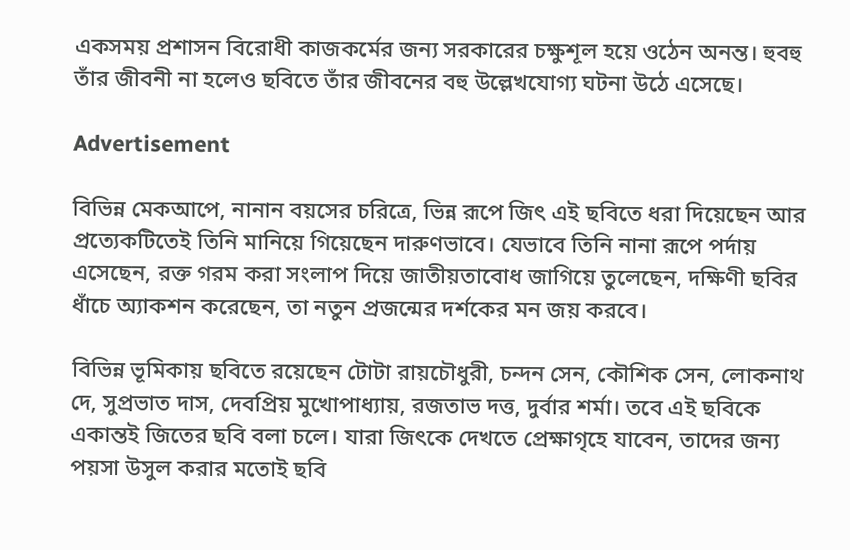একসময় প্রশাসন বিরোধী কাজকর্মের জন্য সরকারের চক্ষুশূল হয়ে ওঠেন অনন্ত। হুবহু তাঁর জীবনী না হলেও ছবিতে তাঁর জীবনের বহু উল্লেখযোগ্য ঘটনা উঠে এসেছে।

Advertisement

বিভিন্ন মেকআপে, নানান বয়সের চরিত্রে, ভিন্ন রূপে জিৎ এই ছবিতে ধরা দিয়েছেন আর প্রত্যেকটিতেই তিনি মানিয়ে গিয়েছেন দারুণভাবে। যেভাবে তিনি নানা রূপে পর্দায় এসেছেন, রক্ত গরম করা সংলাপ দিয়ে জাতীয়তাবোধ জাগিয়ে তুলেছেন, দক্ষিণী ছবির ধাঁচে অ্যাকশন করেছেন, তা নতুন প্রজন্মের দর্শকের মন জয় করবে।

বিভিন্ন ভূমিকায় ছবিতে রয়েছেন টোটা রায়চৌধুরী, চন্দন সেন, কৌশিক সেন, লোকনাথ দে, সুপ্রভাত দাস, দেবপ্রিয় মুখোপাধ্যায়, রজতাভ দত্ত, দুর্বার শর্মা। তবে এই ছবিকে একান্তই জিতের ছবি বলা চলে। যারা জিৎকে দেখতে প্রেক্ষাগৃহে যাবেন, তাদের জন্য পয়সা উসুল করার মতোই ছবি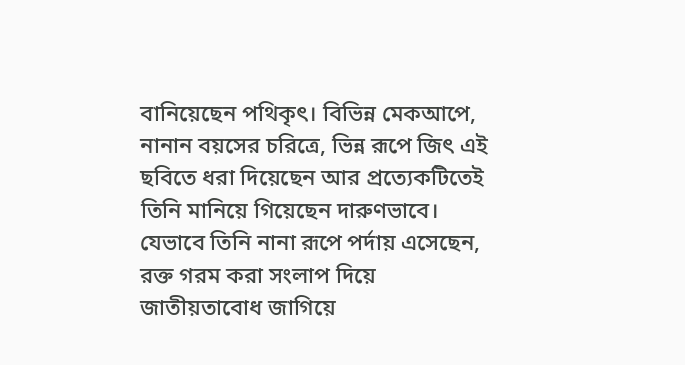বানিয়েছেন পথিকৃৎ। বিভিন্ন মেকআপে, নানান বয়সের চরিত্রে, ভিন্ন রূপে জিৎ এই ছবিতে ধরা দিয়েছেন আর প্রত্যেকটিতেই তিনি মানিয়ে গিয়েছেন দারুণভাবে। যেভাবে তিনি নানা রূপে পর্দায় এসেছেন, রক্ত গরম করা সংলাপ দিয়ে জাতীয়তাবোধ জাগিয়ে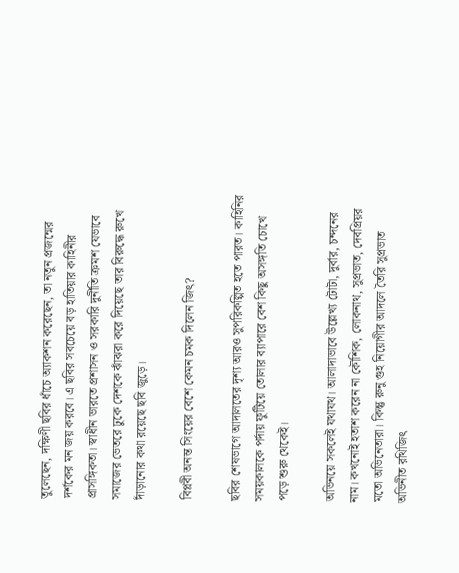তুলেছেন, দক্ষিণী ছবির ধাঁচে অ্যাকশন করেছেন, তা নতুন প্রজন্মের দর্শকের মন জয় করবে। এ ছবির সবচেয়ে বড় হাতিয়ার কাহিনীর প্রাসঙ্গিকতা। স্বাধীন ভারতে প্রশাসন ও সরকারি দুর্নীতি ক্রমশ যেভাবে সমাজের ভেতরে ঢুকে দেশকে ঝাঁঝরা করে দিয়েছে তার বিরুদ্ধে রুখে দাঁড়ানোর কথা রয়েছে ছবি জুড়ে।

বিপ্লবী অনন্ত সিংয়ের বেশে কেমন চমক দিলেন জিৎ?

ছবির শেষভাগে আদালতের দৃশ্য আরও সুপরিকল্পিত হতে পারত। কাহিনির সময়কালকে পর্দায় ফুটিয়ে তোলার ব্যাপারে বেশ কিছু অসঙ্গতি চোখে পড়ে শুরু থেকেই।

অভিনয়ে সকলেই যথাযথ। আলাদাভাবে উল্লেখ্য টোটা, দুর্বার, চন্দনের নাম। কখনোই হতাশ করেন না কৌশিক, লোকনাথ, সুপ্রভাত, দেবপ্রিয়র মতো অভিনেতারা। কিন্তু রুনু গুহ নিয়োগীর আদলে তৈরি সুপ্রভাত অভিনীত রথিজিৎ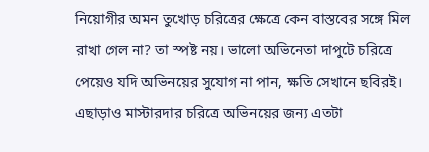নিয়োগীর অমন তুখোড় চরিত্রের ক্ষেত্রে কেন বাস্তবের সঙ্গে মিল রাখা গেল না? তা স্পষ্ট নয়। ভালো অভিনেতা দাপুটে চরিত্রে পেয়েও যদি অভিনয়ের সুযোগ না পান, ক্ষতি সেখানে ছবিরই। এছাড়াও মাস্টারদার চরিত্রে অভিনয়ের জন্য এতটা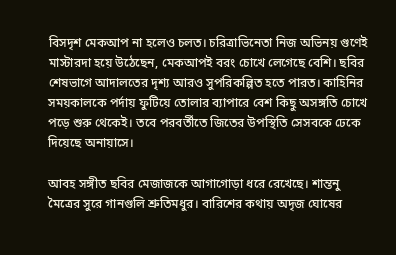বিসদৃশ মেকআপ না হলেও চলত। চরিত্রাভিনেতা নিজ অভিনয় গুণেই মাস্টারদা হয়ে উঠেছেন, মেকআপই বরং চোখে লেগেছে বেশি। ছবির শেষভাগে আদালতের দৃশ্য আরও সুপরিকল্পিত হতে পারত। কাহিনির সময়কালকে পর্দায় ফুটিয়ে তোলার ব্যাপারে বেশ কিছু অসঙ্গতি চোখে পড়ে শুরু থেকেই। তবে পরবর্তীতে জিতের উপস্থিতি সেসবকে ঢেকে দিয়েছে অনায়াসে।

আবহ সঙ্গীত ছবির মেজাজকে আগাগোড়া ধরে রেখেছে। শান্তনু মৈত্রের সুরে গানগুলি শ্রুতিমধুর। বারিশের কথায় অদৃজ ঘোষের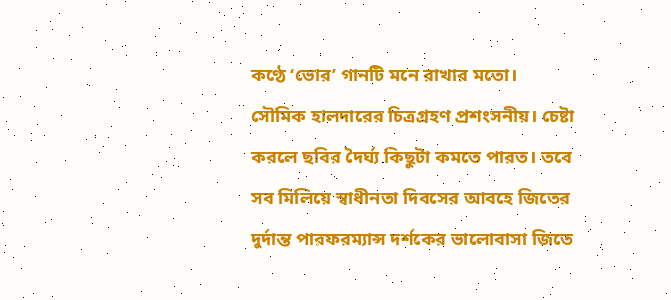কণ্ঠে ‘ভোর’ গানটি মনে রাখার মতো। সৌমিক হালদারের চিত্রগ্রহণ প্রশংসনীয়। চেষ্টা করলে ছবির দৈর্ঘ্য কিছুটা কমতে পারত। তবে সব মিলিয়ে স্বাধীনতা দিবসের আবহে জিতের দুর্দান্ত পারফরম্যান্স দর্শকের ভালোবাসা জিতে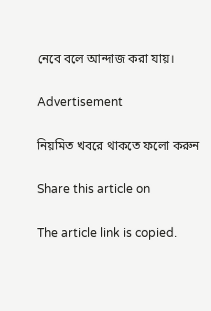নেবে বলে আন্দাজ করা যায়।

Advertisement

নিয়মিত খবরে থাকতে ফলো করুন

Share this article on

The article link is copied.